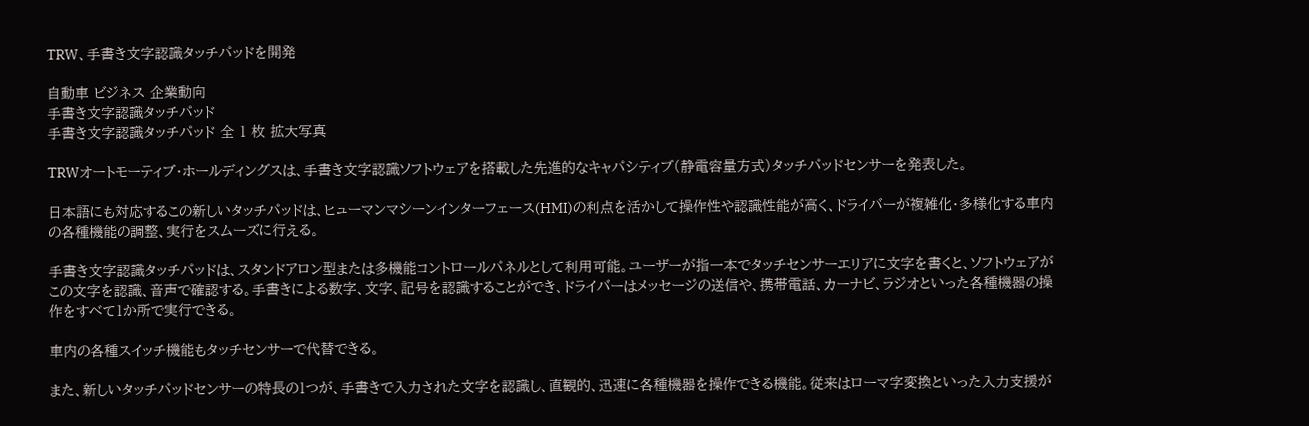TRW、手書き文字認識タッチパッドを開発

自動車 ビジネス 企業動向
手書き文字認識タッチパッド
手書き文字認識タッチパッド 全 1 枚 拡大写真

TRWオートモーティブ・ホールディングスは、手書き文字認識ソフトウェアを搭載した先進的なキャパシティブ(静電容量方式)タッチパッドセンサーを発表した。

日本語にも対応するこの新しいタッチパッドは、ヒューマンマシーンインターフェース(HMI)の利点を活かして操作性や認識性能が高く、ドライバーが複雑化・多様化する車内の各種機能の調整、実行をスムーズに行える。

手書き文字認識タッチパッドは、スタンドアロン型または多機能コントロールパネルとして利用可能。ユーザーが指一本でタッチセンサーエリアに文字を書くと、ソフトウェアがこの文字を認識、音声で確認する。手書きによる数字、文字、記号を認識することができ、ドライバーはメッセージの送信や、携帯電話、カーナビ、ラジオといった各種機器の操作をすべて1か所で実行できる。

車内の各種スイッチ機能もタッチセンサーで代替できる。

また、新しいタッチパッドセンサーの特長の1つが、手書きで入力された文字を認識し、直観的、迅速に各種機器を操作できる機能。従来はローマ字変換といった入力支援が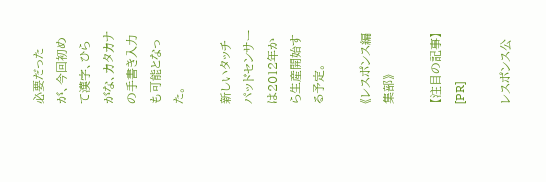必要だったが、今回初めて漢字、ひらがな、カタカナの手書き入力も可能となった。

新しいタッチパッドセンサーは2012年から生産開始する予定。

《レスポンス編集部》

【注目の記事】[PR]

レスポンス公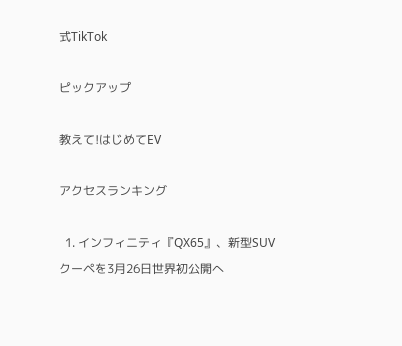式TikTok

ピックアップ

教えて!はじめてEV

アクセスランキング

  1. インフィニティ『QX65』、新型SUVクーペを3月26日世界初公開へ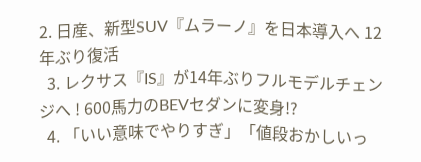2. 日産、新型SUV『ムラーノ』を日本導入へ 12年ぶり復活
  3. レクサス『IS』が14年ぶりフルモデルチェンジへ ! 600馬力のBEVセダンに変身!?
  4. 「いい意味でやりすぎ」「値段おかしいっ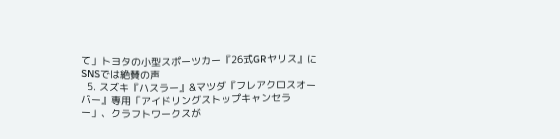て」トヨタの小型スポーツカー『26式GRヤリス』にSNSでは絶賛の声
  5. スズキ『ハスラー』&マツダ『フレアクロスオーバー』専用「アイドリングストップキャンセラー」、クラフトワークスが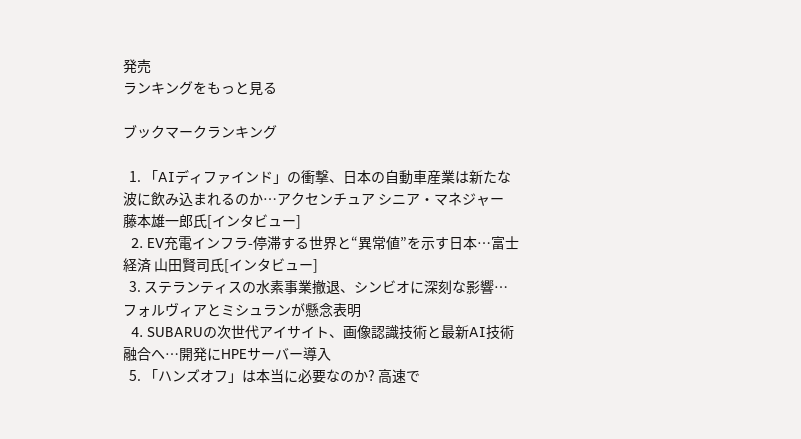発売
ランキングをもっと見る

ブックマークランキング

  1. 「AIディファインド」の衝撃、日本の自動車産業は新たな波に飲み込まれるのか…アクセンチュア シニア・マネジャー 藤本雄一郎氏[インタビュー]
  2. EV充電インフラ-停滞する世界と“異常値”を示す日本…富士経済 山田賢司氏[インタビュー]
  3. ステランティスの水素事業撤退、シンビオに深刻な影響…フォルヴィアとミシュランが懸念表明
  4. SUBARUの次世代アイサイト、画像認識技術と最新AI技術融合へ…開発にHPEサーバー導入
  5. 「ハンズオフ」は本当に必要なのか? 高速で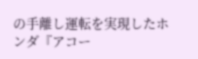の手離し運転を実現したホンダ『アコー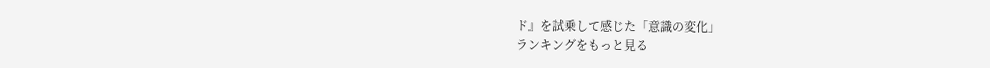ド』を試乗して感じた「意識の変化」
ランキングをもっと見る